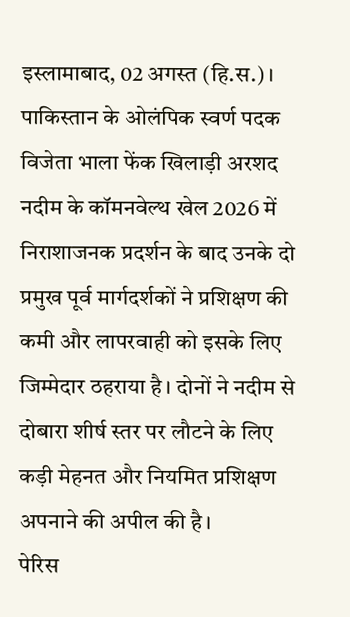इस्लामाबाद, 02 अगस्त (हि.स.)। पाकिस्तान के ओलंपिक स्वर्ण पदक विजेता भाला फेंक खिलाड़ी अरशद नदीम के कॉमनवेल्थ खेल 2026 में निराशाजनक प्रदर्शन के बाद उनके दो प्रमुख पूर्व मार्गदर्शकों ने प्रशिक्षण की कमी और लापरवाही को इसके लिए जिम्मेदार ठहराया है। दोनों ने नदीम से दोबारा शीर्ष स्तर पर लौटने के लिए कड़ी मेहनत और नियमित प्रशिक्षण अपनाने की अपील की है।
पेरिस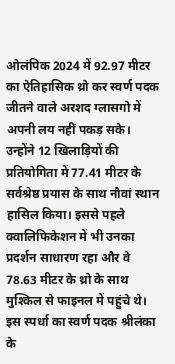ओलंपिक 2024 में 92.97 मीटर का ऐतिहासिक थ्रो कर स्वर्ण पदक जीतने वाले अरशद ग्लासगो में अपनी लय नहीं पकड़ सके। उन्होंने 12 खिलाड़ियों की प्रतियोगिता में 77.41 मीटर के सर्वश्रेष्ठ प्रयास के साथ नौवां स्थान हासिल किया। इससे पहले क्वालिफिकेशन में भी उनका प्रदर्शन साधारण रहा और वे 78.63 मीटर के थ्रो के साथ मुश्किल से फाइनल में पहुंचे थे।
इस स्पर्धा का स्वर्ण पदक श्रीलंका के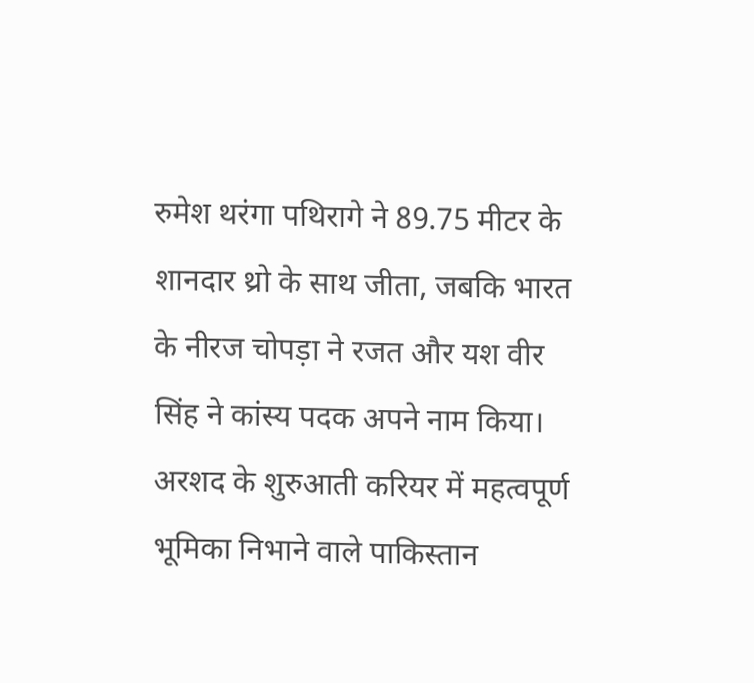रुमेश थरंगा पथिरागे ने 89.75 मीटर के शानदार थ्रो के साथ जीता, जबकि भारत के नीरज चोपड़ा ने रजत और यश वीर सिंह ने कांस्य पदक अपने नाम किया।
अरशद के शुरुआती करियर में महत्वपूर्ण भूमिका निभाने वाले पाकिस्तान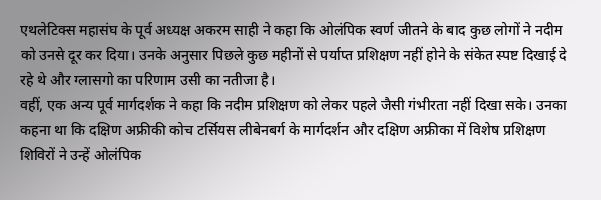एथलेटिक्स महासंघ के पूर्व अध्यक्ष अकरम साही ने कहा कि ओलंपिक स्वर्ण जीतने के बाद कुछ लोगों ने नदीम को उनसे दूर कर दिया। उनके अनुसार पिछले कुछ महीनों से पर्याप्त प्रशिक्षण नहीं होने के संकेत स्पष्ट दिखाई दे रहे थे और ग्लासगो का परिणाम उसी का नतीजा है।
वहीं, एक अन्य पूर्व मार्गदर्शक ने कहा कि नदीम प्रशिक्षण को लेकर पहले जैसी गंभीरता नहीं दिखा सके। उनका कहना था कि दक्षिण अफ्रीकी कोच टर्सियस लीबेनबर्ग के मार्गदर्शन और दक्षिण अफ्रीका में विशेष प्रशिक्षण शिविरों ने उन्हें ओलंपिक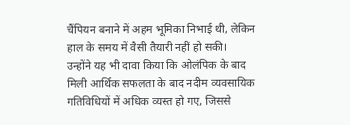चैंपियन बनाने में अहम भूमिका निभाई थी, लेकिन हाल के समय में वैसी तैयारी नहीं हो सकी।
उन्होंने यह भी दावा किया कि ओलंपिक के बाद मिली आर्थिक सफलता के बाद नदीम व्यवसायिक गतिविधियों में अधिक व्यस्त हो गए, जिससे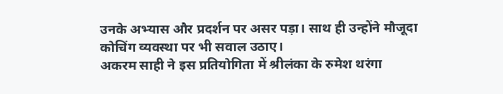उनके अभ्यास और प्रदर्शन पर असर पड़ा। साथ ही उन्होंने मौजूदा कोचिंग व्यवस्था पर भी सवाल उठाए।
अकरम साही ने इस प्रतियोगिता में श्रीलंका के रुमेश थरंगा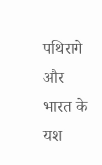पथिरागे और भारत के यश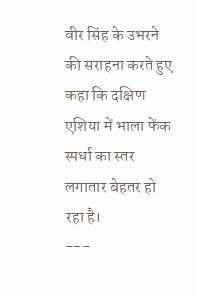वीर सिंह के उभरने की सराहना करते हुए कहा कि दक्षिण एशिया में भाला फेंक स्पर्धा का स्तर लगातार बेहतर हो रहा है।
---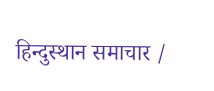हिन्दुस्थान समाचार /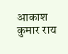आकाश कुमार राय